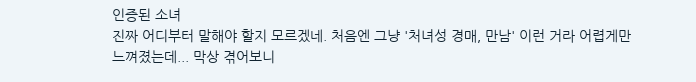인증된 소녀
진짜 어디부터 말해야 할지 모르겠네. 처음엔 그냥 '처녀성 경매, 만남' 이런 거라 어렵게만 느껴졌는데... 막상 겪어보니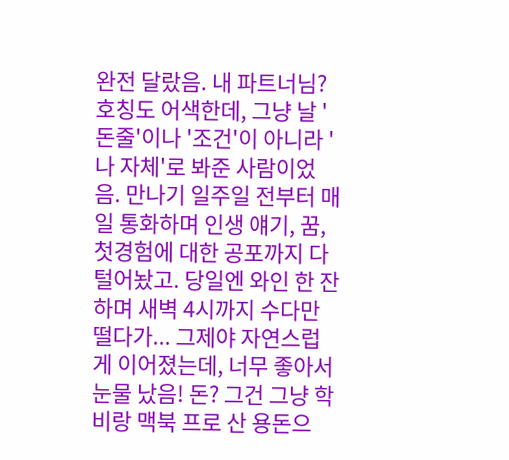완전 달랐음. 내 파트너님? 호칭도 어색한데, 그냥 날 '돈줄'이나 '조건'이 아니라 '나 자체'로 봐준 사람이었음. 만나기 일주일 전부터 매일 통화하며 인생 얘기, 꿈, 첫경험에 대한 공포까지 다 털어놨고. 당일엔 와인 한 잔 하며 새벽 4시까지 수다만 떨다가... 그제야 자연스럽게 이어졌는데, 너무 좋아서 눈물 났음! 돈? 그건 그냥 학비랑 맥북 프로 산 용돈으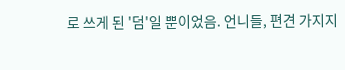로 쓰게 된 '덤'일 뿐이었음. 언니들, 편견 가지지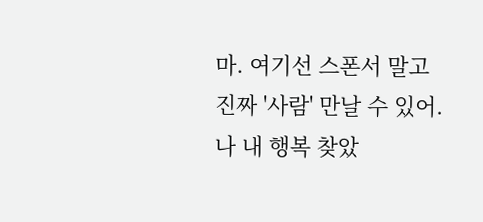마. 여기선 스폰서 말고 진짜 '사람' 만날 수 있어. 나 내 행복 찾았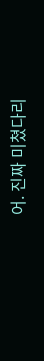어. 진짜 미쳤다리